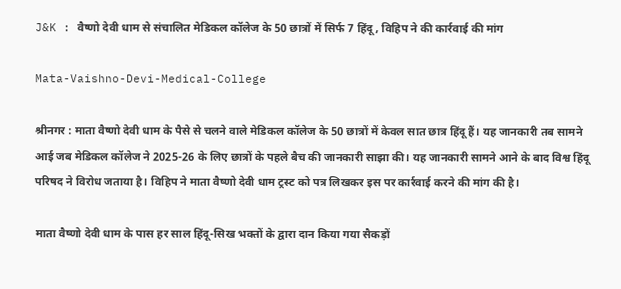J&K : वैष्णो देवी धाम से संचालित मेडिकल कॉलेज के 50 छात्रों में सिर्फ 7 हिंदू, विहिप ने की कार्रवाई की मांग

Mata-Vaishno-Devi-Medical-College

श्रीनगर : माता वैष्णो देवी धाम के पैसे से चलने वाले मेडिकल कॉलेज के 50 छात्रों में केवल सात छात्र हिंदू हैं। यह जानकारी तब सामने आई जब मेडिकल कॉलेज ने 2025-26 के लिए छात्रों के पहले बैच की जानकारी साझा की। यह जानकारी सामने आने के बाद विश्व हिंदू परिषद ने विरोध जताया है। विहिप ने माता वैष्णो देवी धाम ट्रस्ट को पत्र लिखकर इस पर कार्रवाई करने की मांग की है।

माता वैष्णो देवी धाम के पास हर साल हिंदू-सिख भक्तों के द्वारा दान किया गया सैकड़ों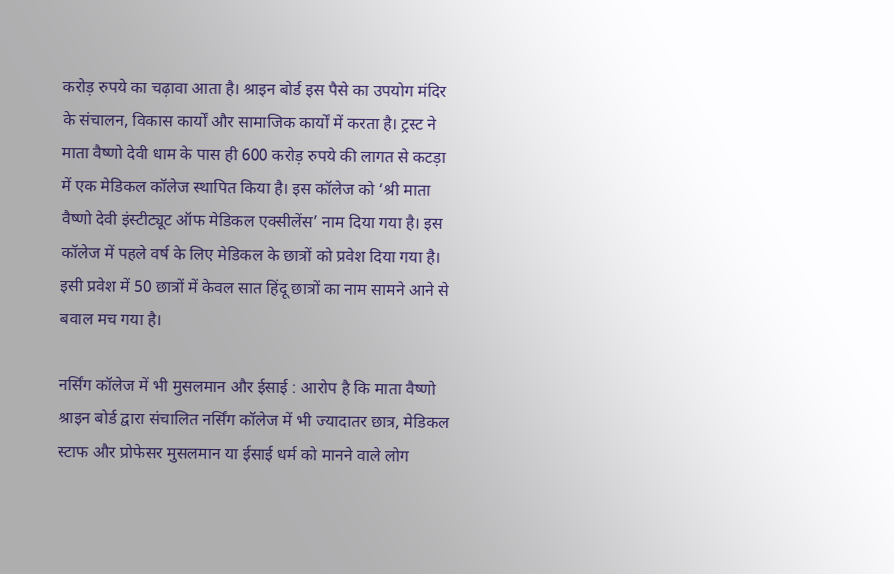करोड़ रुपये का चढ़ावा आता है। श्राइन बोर्ड इस पैसे का उपयोग मंदिर के संचालन, विकास कार्यों और सामाजिक कार्यों में करता है। ट्रस्ट ने माता वैष्णो देवी धाम के पास ही 600 करोड़ रुपये की लागत से कटड़ा में एक मेडिकल कॉलेज स्थापित किया है। इस कॉलेज को ‘श्री माता वैष्णो देवी इंस्टीट्यूट ऑफ मेडिकल एक्सीलेंस’ नाम दिया गया है। इस कॉलेज में पहले वर्ष के लिए मेडिकल के छात्रों को प्रवेश दिया गया है। इसी प्रवेश में 50 छात्रों में केवल सात हिंदू छात्रों का नाम सामने आने से बवाल मच गया है।

नर्सिंग कॉलेज में भी मुसलमान और ईसाई : आरोप है कि माता वैष्णो श्राइन बोर्ड द्वारा संचालित नर्सिंग कॉलेज में भी ज्यादातर छात्र, मेडिकल स्टाफ और प्रोफेसर मुसलमान या ईसाई धर्म को मानने वाले लोग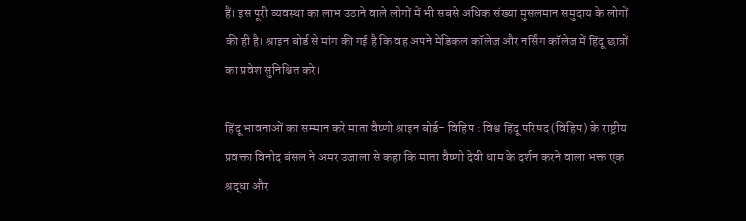हैं। इस पूरी व्यवस्था का लाभ उठाने वाले लोगों में भी सबसे अधिक संख्या मुसलमान समुदाय के लोगों की ही है। श्राइन बोर्ड से मांग की गई है कि वह अपने मेडिकल कॉलेज और नर्सिंग कॉलेज में हिंदू छात्रों का प्रवेश सुनिश्चित करे।

हिंदू भावनाओं का सम्मान करे माता वैष्णो श्राइन बोर्ड- विहिप : विश्व हिंदू परिषद (विहिप) के राष्ट्रीय प्रवक्ता विनोद बंसल ने अमर उजाला से कहा कि माता वैष्णो देवी धाम के दर्शन करने वाला भक्त एक श्रद्धा और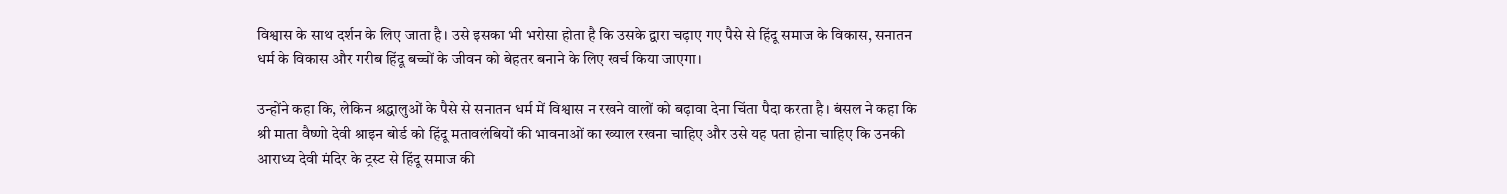विश्वास के साथ दर्शन के लिए जाता है। उसे इसका भी भरोसा होता है कि उसके द्वारा चढ़ाए गए पैसे से हिंदू समाज के विकास, सनातन धर्म के विकास और गरीब हिंदू बच्चों के जीवन को बेहतर बनाने के लिए खर्च किया जाएगा।

उन्होंने कहा कि, लेकिन श्रद्धालुओं के पैसे से सनातन धर्म में विश्वास न रखने वालों को बढ़ावा देना चिंता पैदा करता है। बंसल ने कहा कि श्री माता वैष्णो देवी श्राइन बोर्ड को हिंदू मतावलंबियों की भावनाओं का ख्याल रखना चाहिए और उसे यह पता होना चाहिए कि उनकी आराध्य देवी मंदिर के ट्रस्ट से हिंदू समाज की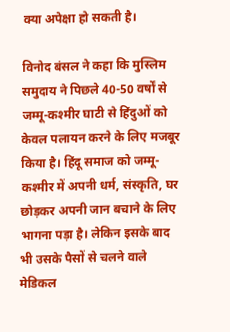क्या अपेक्षा हो सकती है।

विनोद बंसल ने कहा कि मुस्लिम समुदाय ने पिछले 40-50 वर्षों से जम्मू-कश्मीर घाटी से हिंदुओं को केवल पलायन करने के लिए मजबूर किया है। हिंदू समाज को जम्मू-कश्मीर में अपनी धर्म, संस्कृति, घर छोड़कर अपनी जान बचाने के लिए भागना पड़ा है। लेकिन इसके बाद भी उसके पैसों से चलने वाले मेडिकल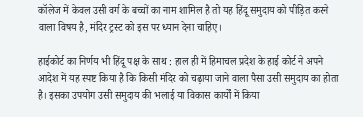कॉलेज में केवल उसी वर्ग के बच्चों का नाम शामिल है तो यह हिंदू समुदाय को पीड़ित करने वाला विषय है, मंदिर ट्रस्ट को इस पर ध्यान देना चाहिए।

हाईकोर्ट का निर्णय भी हिंदू पक्ष के साथ : हाल ही में हिमाचल प्रदेश के हाई कोर्ट ने अपने आदेश में यह स्पष्ट किया है कि किसी मंदिर को चढ़ाया जाने वाला पैसा उसी समुदाय का होता है। इसका उपयोग उसी समुदाय की भलाई या विकास कार्यों में किया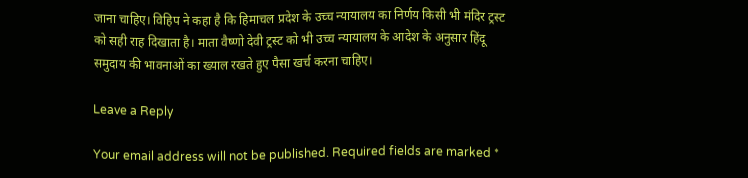जाना चाहिए। विहिप ने कहा है कि हिमाचल प्रदेश के उच्च न्यायालय का निर्णय किसी भी मंदिर ट्रस्ट को सही राह दिखाता है। माता वैष्णो देवी ट्रस्ट को भी उच्च न्यायालय के आदेश के अनुसार हिंदू समुदाय की भावनाओं का ख्याल रखते हुए पैसा खर्च करना चाहिए।

Leave a Reply

Your email address will not be published. Required fields are marked *